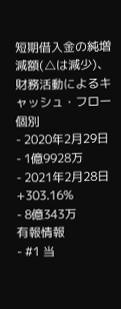短期借入金の純増減額(△は減少)、財務活動によるキャッシュ・フロー
個別
- 2020年2月29日
- 1億9928万
- 2021年2月28日 +303.16%
- 8億343万
有報情報
- #1 当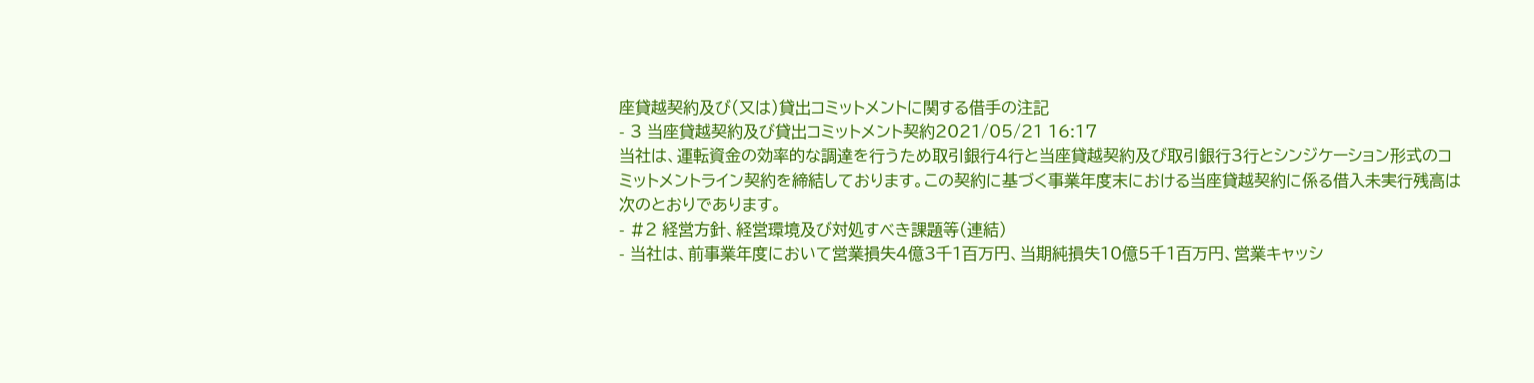座貸越契約及び(又は)貸出コミットメントに関する借手の注記
- 3 当座貸越契約及び貸出コミットメント契約2021/05/21 16:17
当社は、運転資金の効率的な調達を行うため取引銀行4行と当座貸越契約及び取引銀行3行とシンジケーション形式のコミットメントライン契約を締結しております。この契約に基づく事業年度末における当座貸越契約に係る借入未実行残高は次のとおりであります。
- #2 経営方針、経営環境及び対処すべき課題等(連結)
- 当社は、前事業年度において営業損失4億3千1百万円、当期純損失10億5千1百万円、営業キャッシ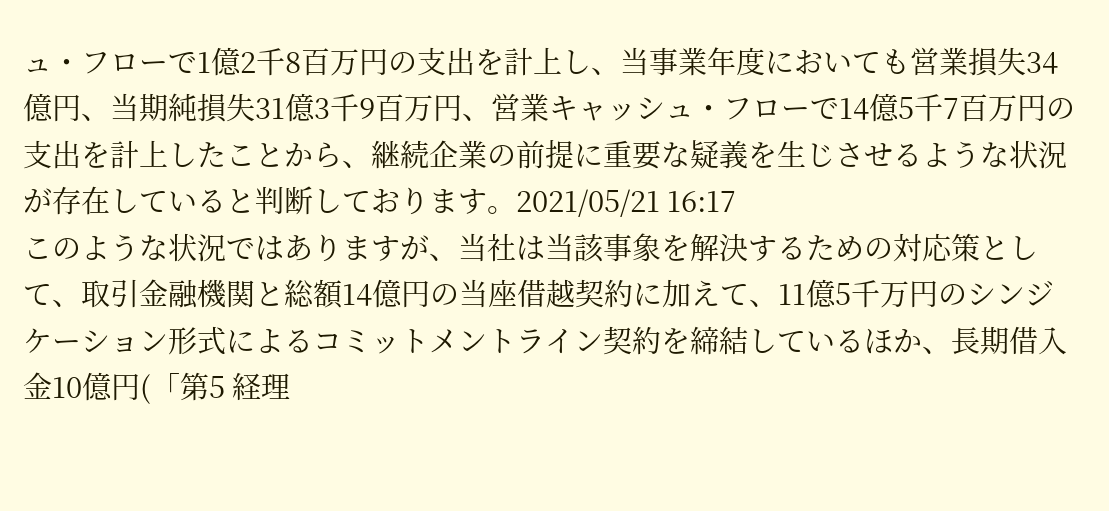ュ・フローで1億2千8百万円の支出を計上し、当事業年度においても営業損失34億円、当期純損失31億3千9百万円、営業キャッシュ・フローで14億5千7百万円の支出を計上したことから、継続企業の前提に重要な疑義を生じさせるような状況が存在していると判断しております。2021/05/21 16:17
このような状況ではありますが、当社は当該事象を解決するための対応策として、取引金融機関と総額14億円の当座借越契約に加えて、11億5千万円のシンジケーション形式によるコミットメントライン契約を締結しているほか、長期借入金10億円(「第5 経理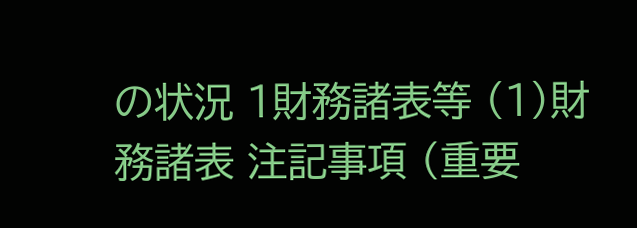の状況 1財務諸表等 (1)財務諸表 注記事項 (重要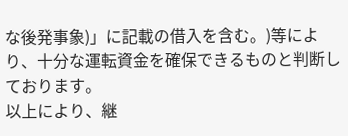な後発事象)」に記載の借入を含む。)等により、十分な運転資金を確保できるものと判断しております。
以上により、継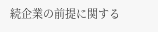続企業の前提に関する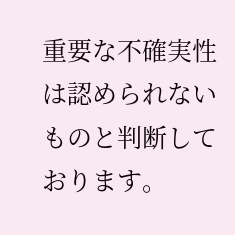重要な不確実性は認められないものと判断しております。